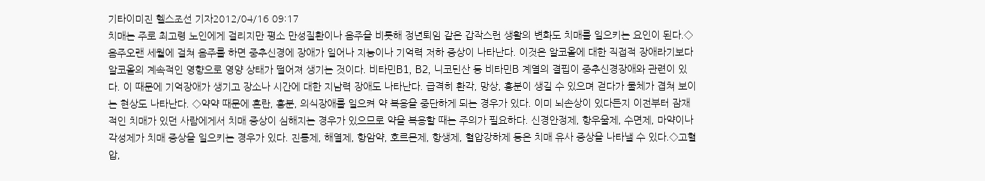기타이미진 헬스조선 기자2012/04/16 09:17
치매는 주로 최고령 노인에게 걸리지만 평소 만성질환이나 음주을 비롯해 정년퇴임 같은 갑작스런 생활의 변화도 치매를 일으키는 요인이 된다.◇음주오랜 세월에 걸쳐 음주를 하면 중추신경에 장애가 일어나 지능이나 기억력 저하 증상이 나타난다. 이것은 알코올에 대한 직접적 장애라기보다 알코올의 계속적인 영향으로 영양 상태가 떨어져 생기는 것이다. 비타민B1, B2, 니코틴산 등 비타민B 계열의 결핍이 중추신경장애와 관련이 있다. 이 때문에 기억장애가 생기고 장소나 시간에 대한 지남력 장애도 나타난다. 급격히 환각, 망상, 흥분이 생길 수 있으며 걷다가 물체가 겹쳐 보이는 현상도 나타난다. ◇약약 때문에 혼란, 흥분, 의식장애를 일으켜 약 복용을 중단하게 되는 경우가 있다. 이미 뇌손상이 있다든지 이전부터 잠재적인 치매가 있던 사람에게서 치매 증상이 심해지는 경우가 있으므로 약을 복용할 때는 주의가 필요하다. 신경안정제, 항우울제, 수면제, 마약이나 각성제가 치매 증상을 일으키는 경우가 있다. 진통제, 해열제, 항암약, 호르몬제, 항생제, 혈압강하제 등은 치매 유사 증상을 나타낼 수 있다.◇고혈압,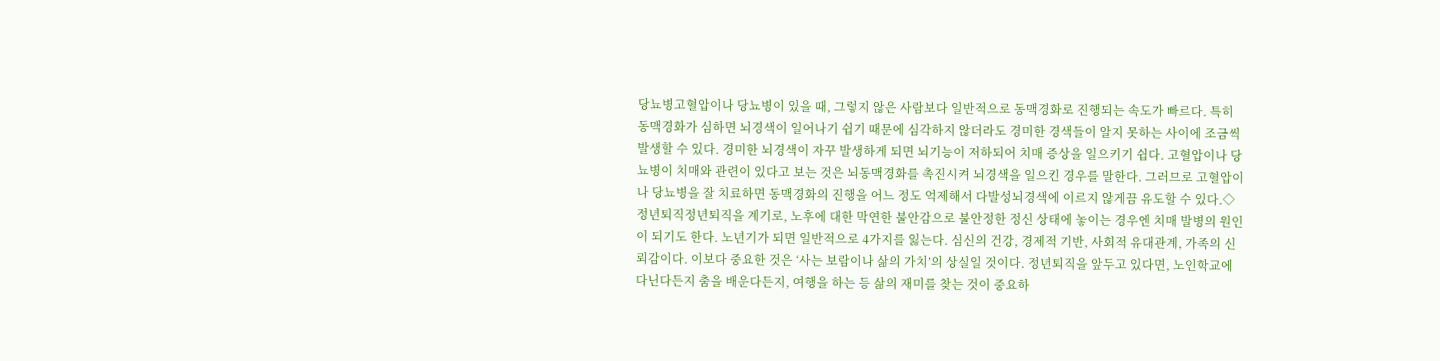당뇨병고혈압이나 당뇨병이 있을 때, 그렇지 않은 사람보다 일반적으로 동맥경화로 진행되는 속도가 빠르다. 특히 동맥경화가 심하면 뇌경색이 일어나기 쉽기 때문에 심각하지 않더라도 경미한 경색들이 알지 못하는 사이에 조금씩 발생할 수 있다. 경미한 뇌경색이 자꾸 발생하게 되면 뇌기능이 저하되어 치매 증상을 일으키기 쉽다. 고혈압이나 당뇨병이 치매와 관련이 있다고 보는 것은 뇌동맥경화를 촉진시켜 뇌경색을 일으킨 경우를 말한다. 그러므로 고혈압이나 당뇨병을 잘 치료하면 동맥경화의 진행을 어느 정도 억제해서 다발성뇌경색에 이르지 않게끔 유도할 수 있다.◇정년퇴직정년퇴직을 계기로, 노후에 대한 막연한 불안감으로 불안정한 정신 상태에 놓이는 경우엔 치매 발병의 원인이 되기도 한다. 노년기가 되면 일반적으로 4가지를 잃는다. 심신의 건강, 경제적 기반, 사회적 유대관계, 가족의 신뢰감이다. 이보다 중요한 것은 ‘사는 보람이나 삶의 가치’의 상실일 것이다. 정년퇴직을 앞두고 있다면, 노인학교에 다닌다든지 춤을 배운다든지, 여행을 하는 등 삶의 재미를 찾는 것이 중요하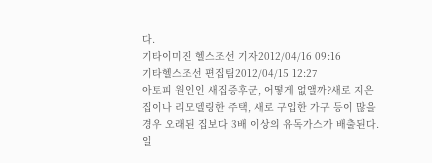다.
기타이미진 헬스조선 기자2012/04/16 09:16
기타헬스조선 편집팀2012/04/15 12:27
아토피 원인인 새집증후군, 어떻게 없앨까?새로 지은 집이나 리모델링한 주택, 새로 구입한 가구 등이 많을 경우 오래된 집보다 3배 이상의 유독가스가 배출된다. 일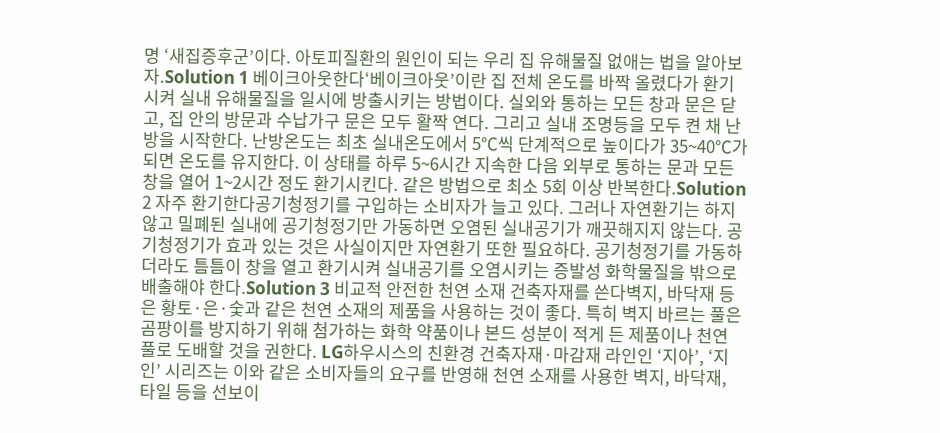명 ‘새집증후군’이다. 아토피질환의 원인이 되는 우리 집 유해물질 없애는 법을 알아보자.Solution 1 베이크아웃한다‘베이크아웃’이란 집 전체 온도를 바짝 올렸다가 환기시켜 실내 유해물질을 일시에 방출시키는 방법이다. 실외와 통하는 모든 창과 문은 닫고, 집 안의 방문과 수납가구 문은 모두 활짝 연다. 그리고 실내 조명등을 모두 켠 채 난방을 시작한다. 난방온도는 최초 실내온도에서 5℃씩 단계적으로 높이다가 35~40℃가 되면 온도를 유지한다. 이 상태를 하루 5~6시간 지속한 다음 외부로 통하는 문과 모든 창을 열어 1~2시간 정도 환기시킨다. 같은 방법으로 최소 5회 이상 반복한다.Solution 2 자주 환기한다공기청정기를 구입하는 소비자가 늘고 있다. 그러나 자연환기는 하지 않고 밀폐된 실내에 공기청정기만 가동하면 오염된 실내공기가 깨끗해지지 않는다. 공기청정기가 효과 있는 것은 사실이지만 자연환기 또한 필요하다. 공기청정기를 가동하더라도 틈틈이 창을 열고 환기시켜 실내공기를 오염시키는 증발성 화학물질을 밖으로 배출해야 한다.Solution 3 비교적 안전한 천연 소재 건축자재를 쓴다벽지, 바닥재 등은 황토·은·숯과 같은 천연 소재의 제품을 사용하는 것이 좋다. 특히 벽지 바르는 풀은 곰팡이를 방지하기 위해 첨가하는 화학 약품이나 본드 성분이 적게 든 제품이나 천연 풀로 도배할 것을 권한다. LG하우시스의 친환경 건축자재·마감재 라인인 ‘지아’, ‘지인’ 시리즈는 이와 같은 소비자들의 요구를 반영해 천연 소재를 사용한 벽지, 바닥재, 타일 등을 선보이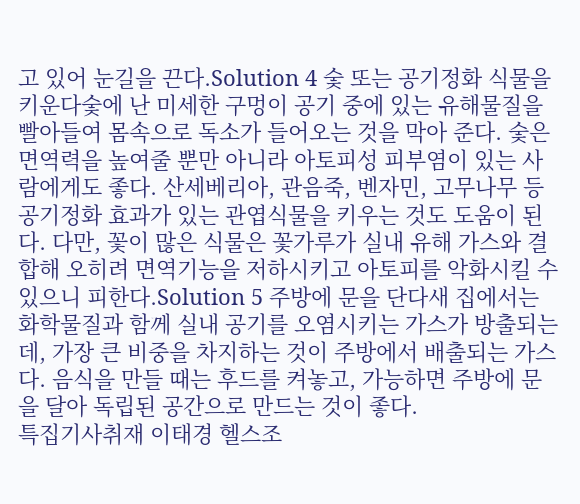고 있어 눈길을 끈다.Solution 4 숯 또는 공기정화 식물을 키운다숯에 난 미세한 구멍이 공기 중에 있는 유해물질을 빨아들여 몸속으로 독소가 들어오는 것을 막아 준다. 숯은 면역력을 높여줄 뿐만 아니라 아토피성 피부염이 있는 사람에게도 좋다. 산세베리아, 관음죽, 벤자민, 고무나무 등 공기정화 효과가 있는 관엽식물을 키우는 것도 도움이 된다. 다만, 꽃이 많은 식물은 꽃가루가 실내 유해 가스와 결합해 오히려 면역기능을 저하시키고 아토피를 악화시킬 수 있으니 피한다.Solution 5 주방에 문을 단다새 집에서는 화학물질과 함께 실내 공기를 오염시키는 가스가 방출되는데, 가장 큰 비중을 차지하는 것이 주방에서 배출되는 가스다. 음식을 만들 때는 후드를 켜놓고, 가능하면 주방에 문을 달아 독립된 공간으로 만드는 것이 좋다.
특집기사취재 이태경 헬스조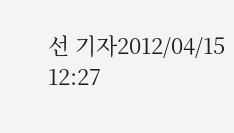선 기자2012/04/15 12:27